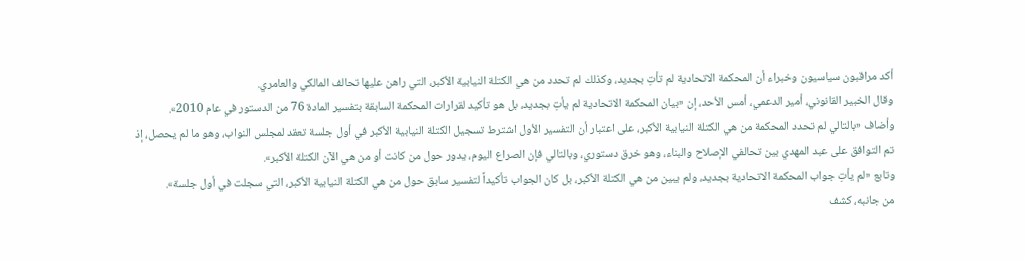أكد مراقبون سياسيون وخبراء أن المحكمة الاتحادية لم تأتِ بجديد، وكذلك لم تحدد من هي الكتلة النيابية الأكبر، التي راهن عليها تحالف المالكي والعامري.
وقال الخبير القانوني، أمير الدعمي، أمس الأحد، إن «بيان المحكمة الاتحادية لم يأتِ بجديد، بل هو تأكيد لقرارات المحكمة السابقة بتفسير المادة 76 من الدستور في عام 2010».
وأضاف «بالتالي لم تحدد المحكمة من هي الكتلة النيابية الأكبر، على اعتبار أن التفسير الأول اشترط تسجيل الكتلة النيابية الأكبر في أول جلسة تعقد لمجلس النواب، وهو ما لم يحصل، إذ تم التوافق على عبد المهدي بين تحالفي الإصلاح والبناء، وهو خرق دستوري، وبالتالي فإن الصراع اليوم، يدور حول من كانت أو من هي الآن الكتلة الأكبر».
وتابع «لم يأتِ جواب المحكمة الاتحادية بجديد، ولم يبين من هي الكتلة الأكبر، بل كان الجواب تأكيداً لتفسير سابق حول من هي الكتلة النيابية الأكبر، التي سجلت في أول جلسة».
من جانبه، كشف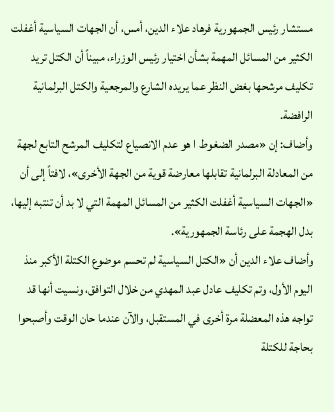مستشار رئيس الجمهورية فرهاد علاء الدين، أمس، أن الجهات السياسية أغفلت الكثير من المسائل المهمة بشأن اختيار رئيس الوزراء، مبيناً أن الكتل تريد تكليف مرشحها بغض النظر عما يريده الشارع والمرجعية والكتل البرلمانية الرافضة.
وأضاف: إن «مصدر الضغوط ا هو عدم الانصياع لتكليف المرشح التابع لجهة من المعادلة البرلمانية تقابلها معارضة قوية من الجهة الأخرى»، لافتاً إلى أن «الجهات السياسية أغفلت الكثير من المسائل المهمة التي لا بد أن تنتبه إليها، بدل الهجمة على رئاسة الجمهورية».
وأضاف علاء الدين أن «الكتل السياسية لم تحسم موضوع الكتلة الأكبر منذ اليوم الأول، وتم تكليف عادل عبد المهدي من خلال التوافق، ونسيت أنها قد تواجه هذه المعضلة مرة أخرى في المستقبل، والآن عندما حان الوقت وأصبحوا بحاجة للكتلة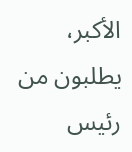الأكبر، يطلبون من رئيس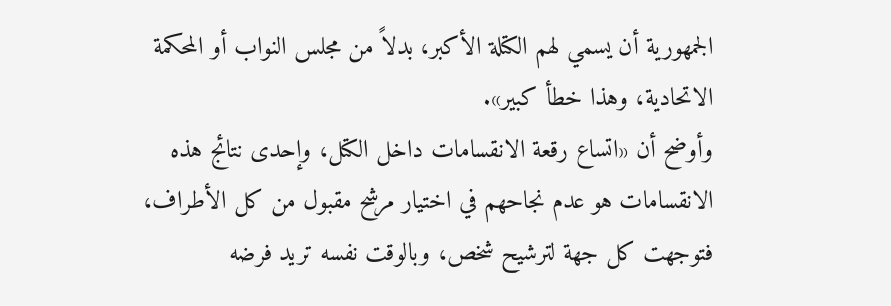الجمهورية أن يسمي لهم الكتلة الأكبر، بدلاً من مجلس النواب أو المحكمة الاتحادية، وهذا خطأ كبير».
وأوضح أن «اتساع رقعة الانقسامات داخل الكتل، وإحدى نتائج هذه الانقسامات هو عدم نجاحهم في اختيار مرشح مقبول من كل الأطراف، فتوجهت كل جهة لترشيح شخص، وبالوقت نفسه تريد فرضه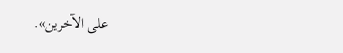على الآخرين».